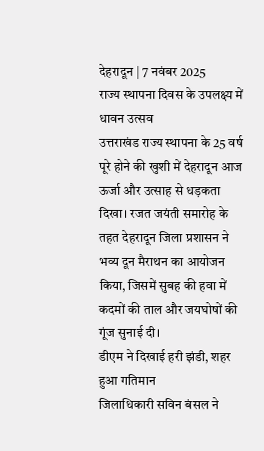देहरादून | 7 नवंबर 2025
राज्य स्थापना दिवस के उपलक्ष्य में धावन उत्सव
उत्तराखंड राज्य स्थापना के 25 वर्ष पूरे होने की खुशी में देहरादून आज ऊर्जा और उत्साह से धड़कता दिखा। रजत जयंती समारोह के तहत देहरादून जिला प्रशासन ने भव्य दून मैराथन का आयोजन किया, जिसमें सुबह की हवा में कदमों की ताल और जयघोषों की गूंज सुनाई दी।
डीएम ने दिखाई हरी झंडी, शहर हुआ गतिमान
जिलाधिकारी सविन बंसल ने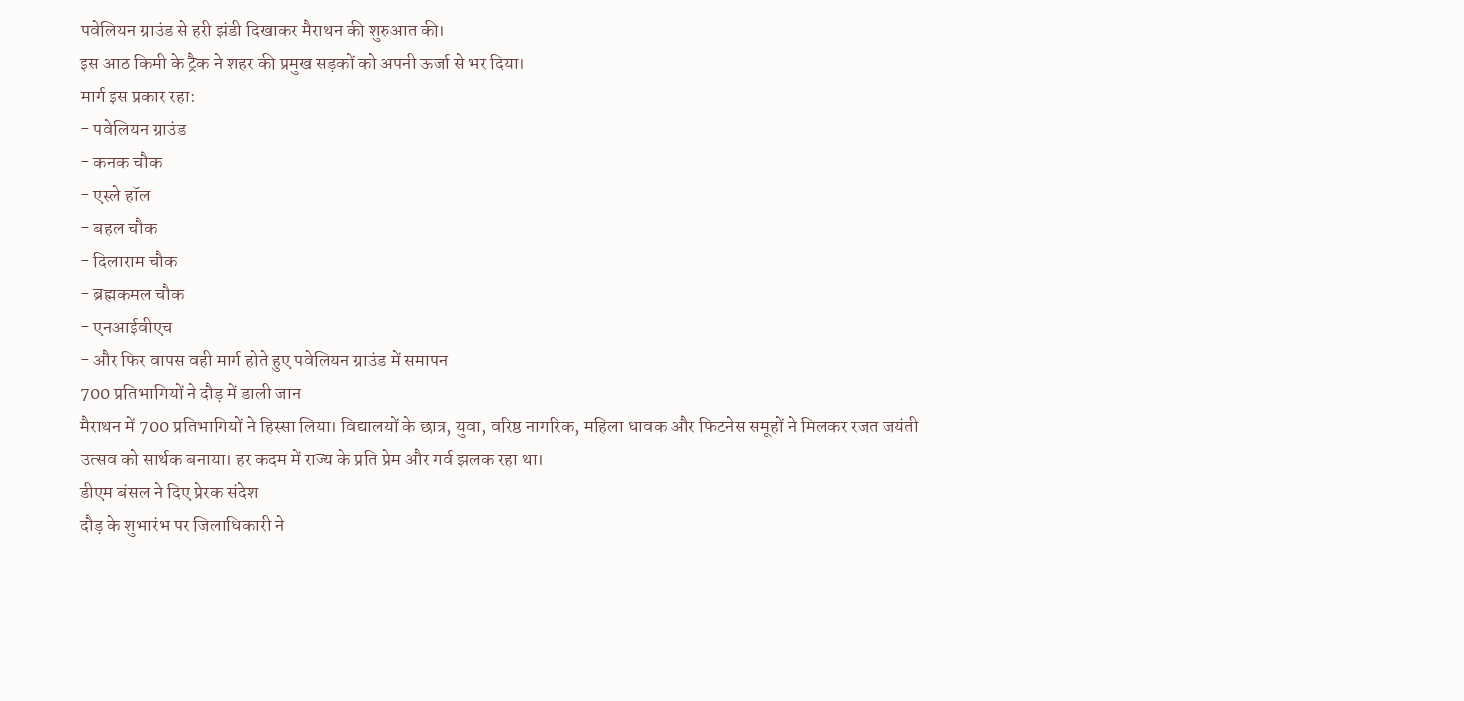पवेलियन ग्राउंड से हरी झंडी दिखाकर मैराथन की शुरुआत की।
इस आठ किमी के ट्रैक ने शहर की प्रमुख सड़कों को अपनी ऊर्जा से भर दिया।
मार्ग इस प्रकार रहा:
- पवेलियन ग्राउंड
- कनक चौक
- एस्ले हॉल
- बहल चौक
- दिलाराम चौक
- ब्रह्मकमल चौक
- एनआईवीएच
- और फिर वापस वही मार्ग होते हुए पवेलियन ग्राउंड में समापन
700 प्रतिभागियों ने दौड़ में डाली जान
मैराथन में 700 प्रतिभागियों ने हिस्सा लिया। विद्यालयों के छात्र, युवा, वरिष्ठ नागरिक, महिला धावक और फिटनेस समूहों ने मिलकर रजत जयंती उत्सव को सार्थक बनाया। हर कदम में राज्य के प्रति प्रेम और गर्व झलक रहा था।
डीएम बंसल ने दिए प्रेरक संदेश
दौड़ के शुभारंभ पर जिलाधिकारी ने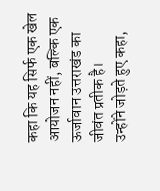कहा कि यह सिर्फ एक खेल आयोजन नहीं, बल्कि एक ऊर्जावान उत्तराखंड का जीवंत प्रतीक है।
उन्होंने जोड़ते हुए कहा,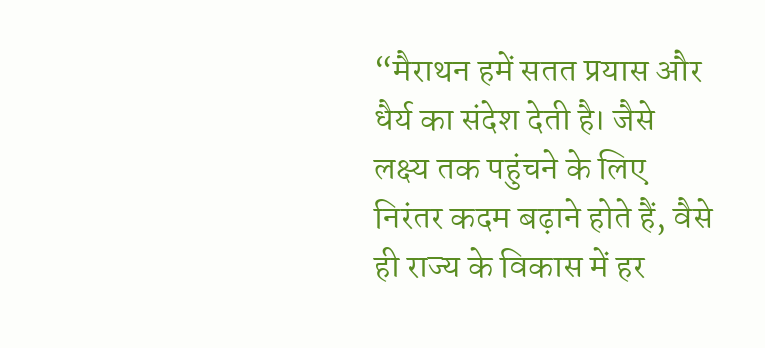“मैराथन हमें सतत प्रयास और धैर्य का संदेश देती है। जैसे लक्ष्य तक पहुंचने के लिए निरंतर कदम बढ़ाने होते हैं, वैसे ही राज्य के विकास में हर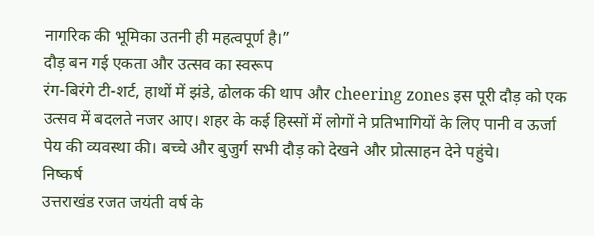नागरिक की भूमिका उतनी ही महत्वपूर्ण है।”
दौड़ बन गई एकता और उत्सव का स्वरूप
रंग-बिरंगे टी-शर्ट, हाथों में झंडे, ढोलक की थाप और cheering zones इस पूरी दौड़ को एक उत्सव में बदलते नजर आए। शहर के कई हिस्सों में लोगों ने प्रतिभागियों के लिए पानी व ऊर्जा पेय की व्यवस्था की। बच्चे और बुजुर्ग सभी दौड़ को देखने और प्रोत्साहन देने पहुंचे।
निष्कर्ष
उत्तराखंड रजत जयंती वर्ष के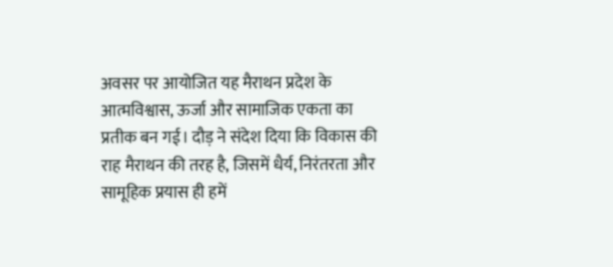अवसर पर आयोजित यह मैराथन प्रदेश के आत्मविश्वास, ऊर्जा और सामाजिक एकता का प्रतीक बन गई। दौड़ ने संदेश दिया कि विकास की राह मैराथन की तरह है, जिसमें धैर्य, निरंतरता और सामूहिक प्रयास ही हमें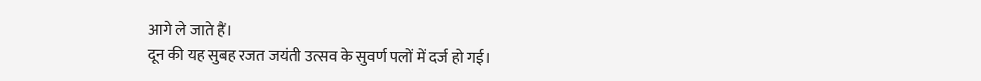आगे ले जाते हैं।
दून की यह सुबह रजत जयंती उत्सव के सुवर्ण पलों में दर्ज हो गई।